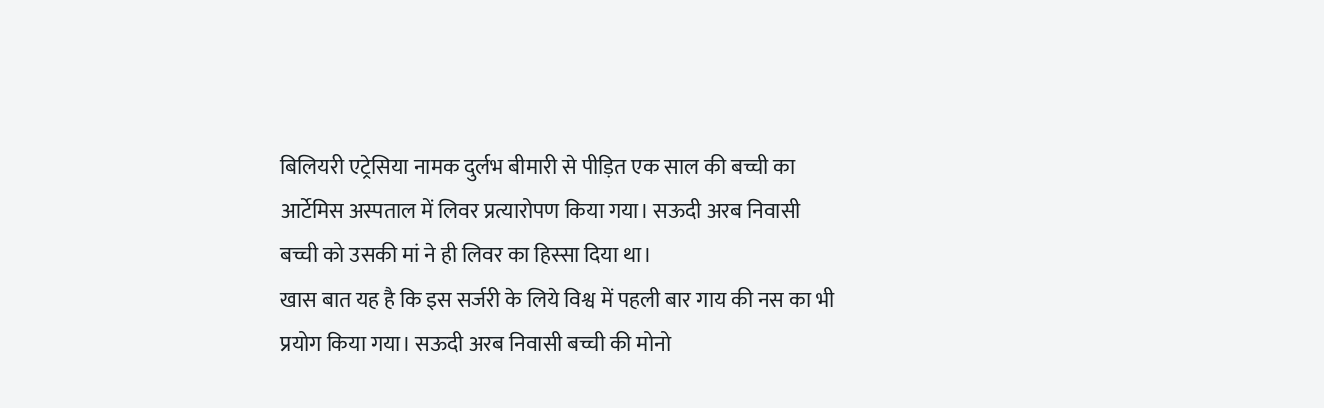बिलियरी एट्रेसिया नामक दुर्लभ बीमारी से पीड़ित एक साल की बच्ची का आर्टेमिस अस्पताल में लिवर प्रत्यारोपण किया गया। सऊदी अरब निवासी बच्ची को उसकी मां ने ही लिवर का हिस्सा दिया था।
खास बात यह है कि इस सर्जरी के लिये विश्व में पहली बार गाय की नस का भी प्रयोग किया गया। सऊदी अरब निवासी बच्ची की मोनो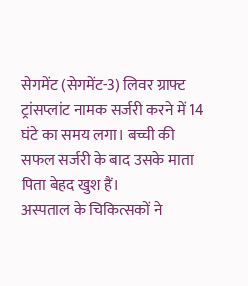सेगमेंट (सेगमेंट-3) लिवर ग्राफ्ट ट्रांसप्लांट नामक सर्जरी करने में 14 घंटे का समय लगा। बच्ची की सफल सर्जरी के बाद उसके माता पिता बेहद खुश हैं।
अस्पताल के चिकित्सकों ने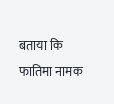बताया कि फातिमा नामक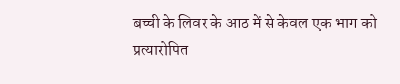बच्ची के लिवर के आठ में से केवल एक भाग को प्रत्यारोपित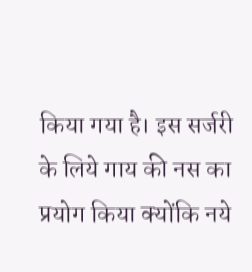किया गया है। इस सर्जरी के लिये गाय की नस का प्रयोग किया क्योंकि नये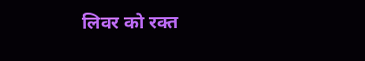लिवर को रक्त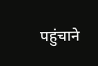पहुंचाने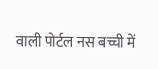वाली पोर्टल नस बच्ची में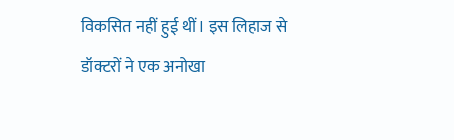विकसित नहीं हुई थीं। इस लिहाज से डॉक्टरों ने एक अनोखा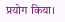प्रयोग किया।